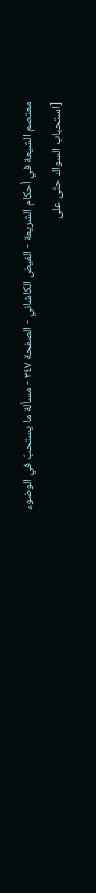معتصم الشيعة في أحكام الشريعة - الفيض الكاشاني - الصفحة ٣٤٧ - مسألة ما يستحبّ في الوضوء
[استحباب السواك حتّى على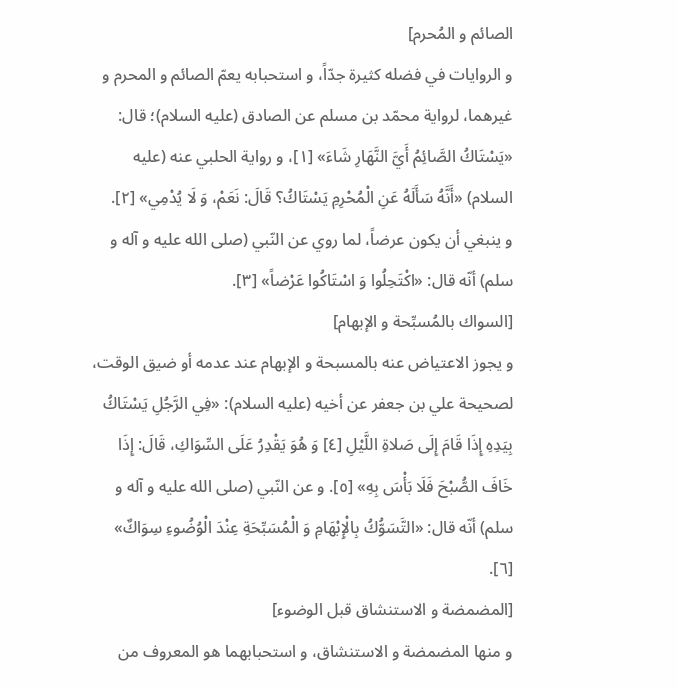الصائم و المُحرم]
و الروايات في فضله كثيرة جدّاً، و استحبابه يعمّ الصائم و المحرم و غيرهما، لرواية محمّد بن مسلم عن الصادق (عليه السلام)؛ قال: «يَسْتَاكُ الصَّائِمُ أَيَّ النَّهَارِ شَاءَ» [١]، و رواية الحلبي عنه (عليه السلام) «أَنَّهُ سَأَلَهُ عَنِ الْمُحْرِمِ يَسْتَاكُ؟ قَالَ: نَعَمْ، وَ لَا يُدْمِي» [٢].
و ينبغي أن يكون عرضاً، لما روي عن النّبي (صلى الله عليه و آله و سلم) أنّه قال: «اكْتَحِلُوا وَ اسْتَاكُوا عَرْضاً» [٣].
[السواك بالمُسبِّحة و الإبهام]
و يجوز الاعتياض عنه بالمسبحة و الإبهام عند عدمه أو ضيق الوقت، لصحيحة علي بن جعفر عن أخيه (عليه السلام): «فِي الرَّجُلِ يَسْتَاكُ بِيَدِهِ إِذَا قَامَ إِلَى صَلاةِ اللَّيْلِ [٤] وَ هُوَ يَقْدِرُ عَلَى السِّوَاكِ، قَالَ: إِذَا خَافَ الصُّبْحَ فَلَا بَأْسَ بِهِ» [٥]. و عن النّبي (صلى الله عليه و آله و سلم) أنّه قال: «التَّسَوُّكُ بِالْإِبْهَامِ وَ الْمُسَبِّحَةِ عِنْدَ الْوُضُوءِ سِوَاكٌ» [٦].
[المضمضة و الاستنشاق قبل الوضوء]
و منها المضمضة و الاستنشاق، و استحبابهما هو المعروف من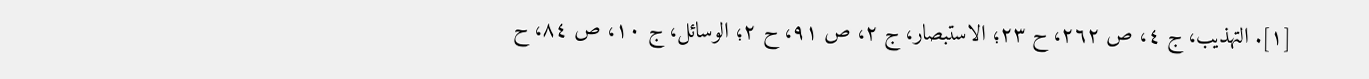[١]. التهذيب، ج ٤، ص ٢٦٢، ح ٢٣؛ الاستبصار، ج ٢، ص ٩١، ح ٢؛ الوسائل، ج ١٠، ص ٨٤، ح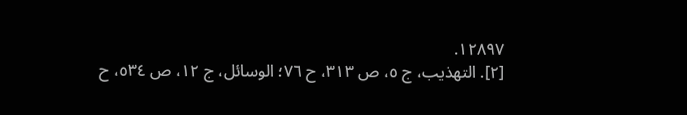١٢٨٩٧.
[٢]. التهذيب، ج ٥، ص ٣١٣، ح ٧٦؛ الوسائل، ج ١٢، ص ٥٣٤، ح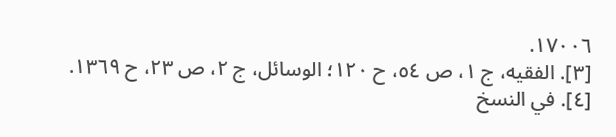١٧٠٠٦.
[٣]. الفقيه، ج ١، ص ٥٤، ح ١٢٠؛ الوسائل، ج ٢، ص ٢٣، ح ١٣٦٩.
[٤]. في النسخ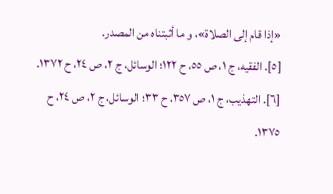«إذا قام إلى الصلاة»، و ما أثبتناه من المصدر.
[٥]. الفقيه، ج ١، ص ٥٥، ح ١٢٢؛ الوسائل، ج ٢، ص ٢٤، ح ١٣٧٢.
[٦]. التهذيب، ج ١، ص ٣٥٧، ح ٣٣؛ الوسائل، ج ٢، ص ٢٤، ح ١٣٧٥.